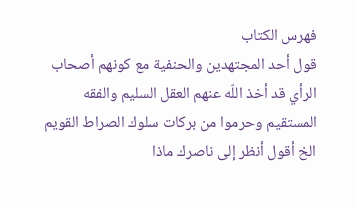فهرس الكتاب
قول أحد المجتهدين والحنفية مع كونهم أصحاب الرأي قد أخذ اللّه عنهم العقل السليم والفقه المستقيم وحرموا من بركات سلوك الصراط القويم الخ أقول أنظر إلى ناصرك ماذا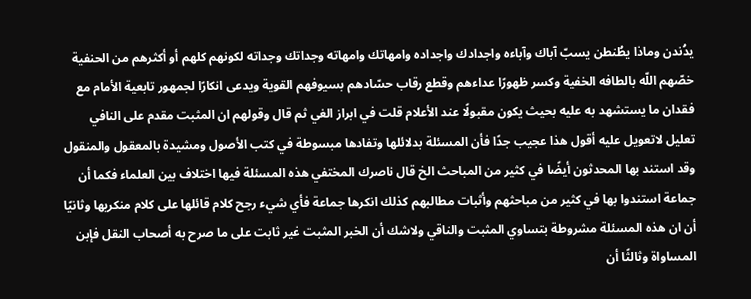يدُندن وماذا يطُنطن يسبّ آباك وآباءه واجدادك واجداده وامهاتك وامهاته وجداتك وجداته لكونهم كلهم أو أكثرهم من الحنفية خصّهم اللّه بالطافه الخفية وكسر ظهورًا عداءهم وقطع رقاب حسّادهم بسيوفهم القوية ويدعى انكارًا لجمهور تابعية الأمام مع فقدان ما يستشهد به عليه بحيث يكون مقبولًا عند الأعلام قلت في ابراز الغي ثم قال وقولهم ان المثبت مقدم على النافي تعليل لاتعويل عليه أقول هذا عجيب جدًا فأن المسئلة بدلائلها وتفادها مبسوطة في كتب الأصول ومشيدة بالمعقول والمنقول وقد استند بها المحدثون أيضًا في كثير من المباحث الخ قال ناصرك المختفي هذه المسئلة فيها اختلاف بين العلماء فكما أن جماعة استندوا بها في كثير من مباحثهم وأثبات مطالبهم كذلك انكرها جماعة فأي شيء رجح كلام قائلها على كلام منكريها وثانيًا أن ان هذه المسئلة مشروطة بتساوي المثبت والناقي ولاشك أن الخبر المثبت غير ثابت على ما صرح به أصحاب النقل فإبن المساواة وثالثًا أن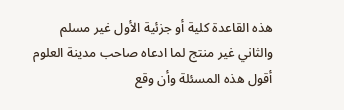هذه القاعدة كلية أو جزئية الأول غير مسلم والثاني غير منتج لما ادعاه صاحب مدينة العلوم أقول هذه المسئلة وأن وقع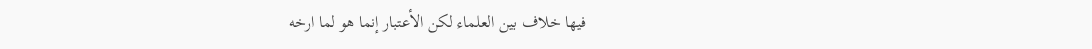فيها خلاف بين العلماء لكن الأعتبار إنما هو لما ارخه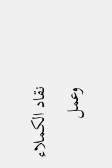نقاد الكملاء وعمل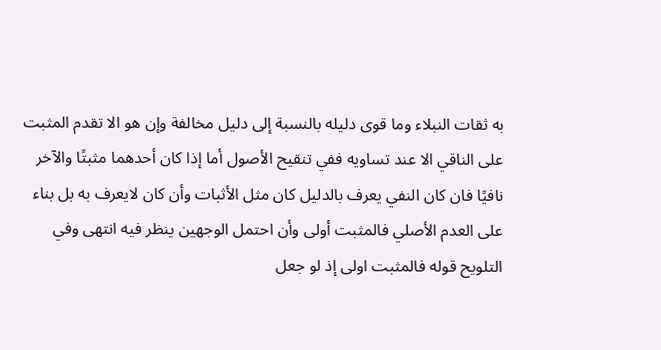به ثقات النبلاء وما قوى دليله بالنسبة إلى دليل مخالفة وإن هو الا تقدم المثبت على الناقي الا عند تساويه ففي تنقيح الأصول أما إذا كان أحدهما مثبتًا والآخر نافيًا فان كان النفي يعرف بالدليل كان مثل الأثبات وأن كان لايعرف به بل بناء على العدم الأصلي فالمثبت أولى وأن احتمل الوجهين ينظر فيه انتهى وفي التلويح قوله فالمثبت اولى إذ لو جعل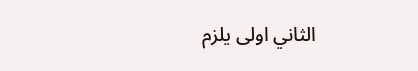الثاني اولى يلزم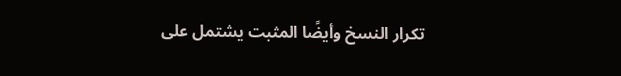تكرار النسخ وأيضًا المثبت يشتمل على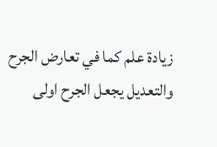زيادة علم كما في تعارض الجرح والتعديل يجعل الجرح اولى